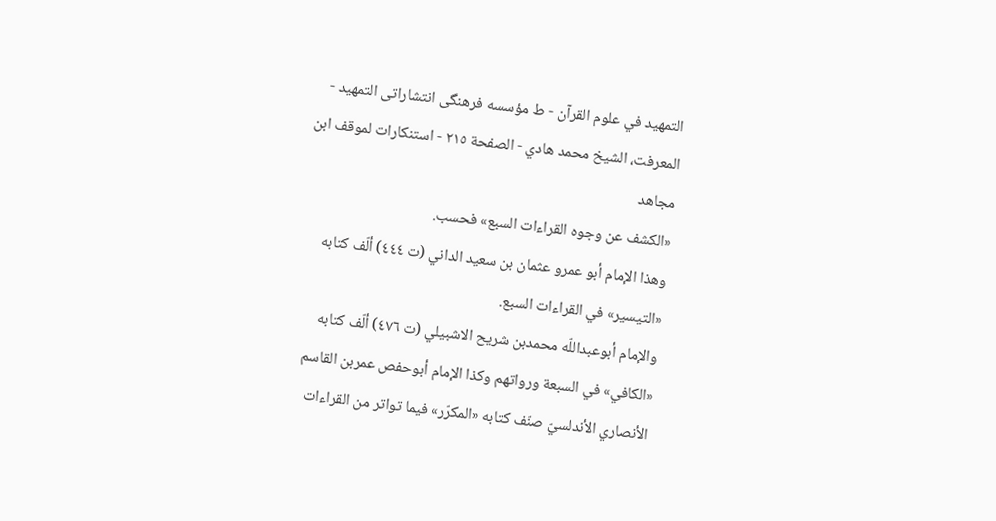التمهيد في علوم القرآن - ط مؤسسه فرهنگى انتشاراتى التمهيد - المعرفت، الشيخ محمد هادي - الصفحة ٢١٥ - استنكارات لموقف ابن مجاهد
«الكشف عن وجوه القراءات السبع» فحسب.
وهذا الإمام أبو عمرو عثمان بن سعيد الداني (ت ٤٤٤) ألّف كتابه «التيسير» في القراءات السبع.
والإمام أبوعبداللّه محمدبن شريح الاشبيلي (ت ٤٧٦) ألّف كتابه «الكافي» في السبعة ورواتهم وكذا الإمام أبوحفص عمربن القاسم الأنصاري الأندلسيّ صنّف كتابه «المكرّر» فيما تواتر من القراءات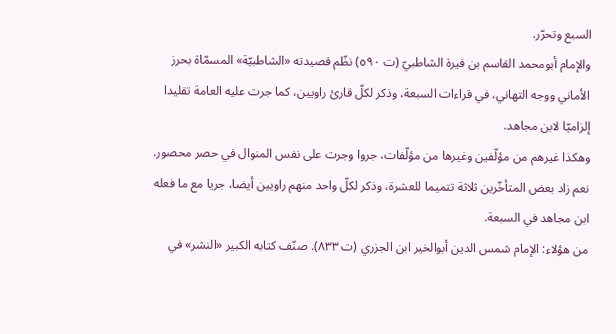السبع وتحرّر.
والإمام أبومحمد القاسم بن فيرة الشاطبيّ (ت ٥٩٠) نظّم قصيدته «الشاطبيّة» المسمّاة بحرز الأماني ووجه التهاني، في قراءات السبعة، وذكر لكلّ قارئ راويين، كما جرت عليه العامة تقليدا إلزاميّا لابن مجاهد.
وهكذا غيرهم من مؤلّفين وغيرها من مؤلّفات، جروا وجرت على نفس المنوال في حصر محصور.
نعم زاد بعض المتأخّرين ثلاثة تتميما للعشرة، وذكر لكلّ واحد منهم راويين أيضا، جريا مع ما فعله ابن مجاهد في السبعة.
من هؤلاء: الإمام شمس الدين أبوالخير ابن الجزري (ت ٨٣٣). صنّف كتابه الكبير «النشر» في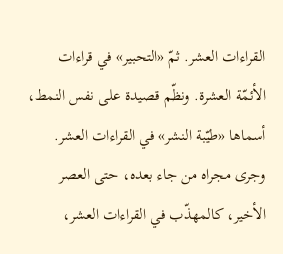القراءات العشر. ثمّ «التحبير» في قراءات الأئمّة العشرة. ونظّم قصيدة على نفس النمط، أسماها «طيّبة النشر» في القراءات العشر.
وجرى مجراه من جاء بعده، حتى العصر الأخير، كالمهذّب في القراءات العشر،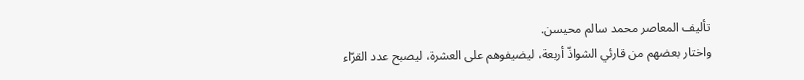تأليف المعاصر محمد سالم محيسن.
واختار بعضهم من قارئي الشواذّ أربعة، ليضيفوهم على العشرة، ليصبح عدد القرّاء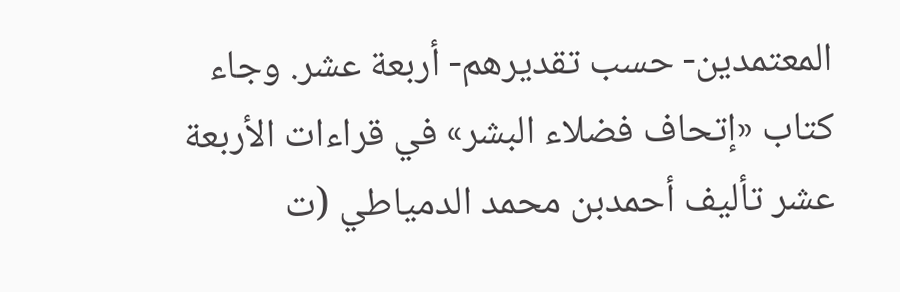المعتمدين- حسب تقديرهم- أربعة عشر. وجاء كتاب «إتحاف فضلاء البشر» في قراءات الأربعة عشر تأليف أحمدبن محمد الدمياطي (ت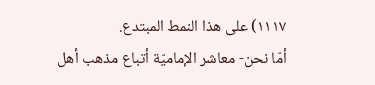١١١٧) على هذا النمط المبتدع.
أمّا نحن- معاشر الإماميّة أتباع مذهب أهل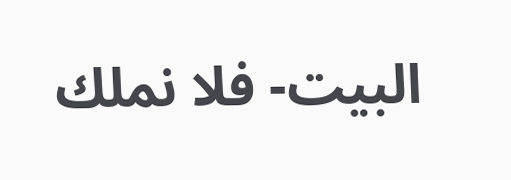البيت- فلا نملك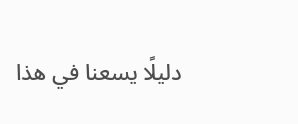دليلًا يسعنا في هذا